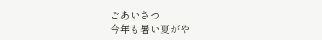ごあいさつ
今年も暑い夏がや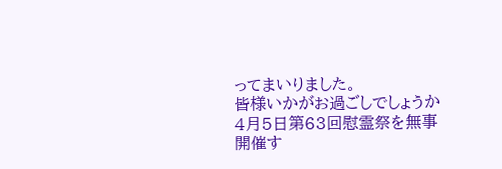ってまいりました。
皆様いかがお過ごしでしょうか
4月5日第63回慰霊祭を無事開催す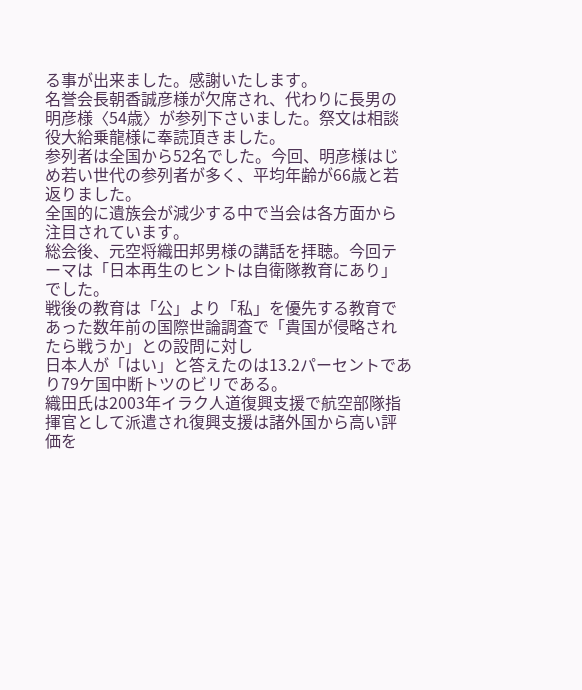る事が出来ました。感謝いたします。
名誉会長朝香誠彦様が欠席され、代わりに長男の明彦様〈54歳〉が参列下さいました。祭文は相談役大給乗龍様に奉読頂きました。
参列者は全国から52名でした。今回、明彦様はじめ若い世代の参列者が多く、平均年齢が66歳と若返りました。
全国的に遺族会が減少する中で当会は各方面から注目されています。
総会後、元空将織田邦男様の講話を拝聴。今回テーマは「日本再生のヒントは自衛隊教育にあり」でした。
戦後の教育は「公」より「私」を優先する教育であった数年前の国際世論調査で「貴国が侵略されたら戦うか」との設問に対し
日本人が「はい」と答えたのは13.2パーセントであり79ケ国中断トツのビリである。
織田氏は2003年イラク人道復興支援で航空部隊指揮官として派遣され復興支援は諸外国から高い評価を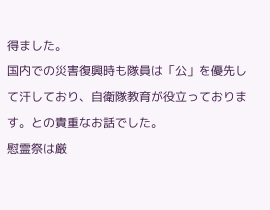得ました。
国内での災害復興時も隊員は「公」を優先して汗しており、自衛隊教育が役立っております。との貴重なお話でした。
慰霊祭は厳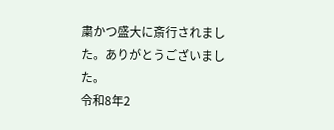粛かつ盛大に斎行されました。ありがとうございました。
令和8年2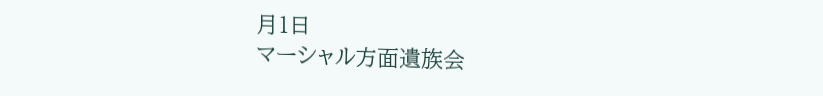月1日
マーシャル方面遺族会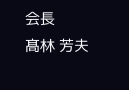会長
髙林 芳夫